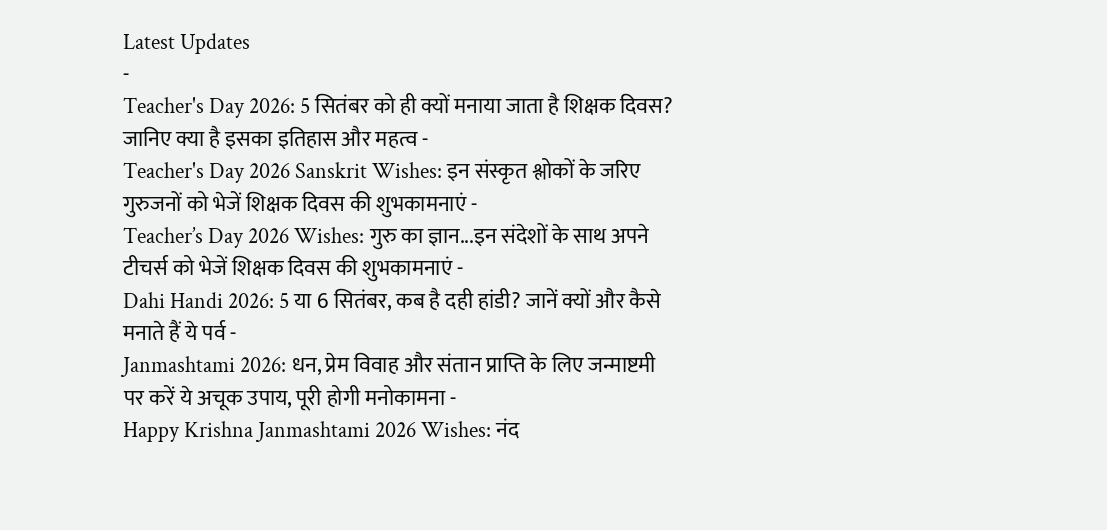Latest Updates
-
Teacher's Day 2026: 5 सितंबर को ही क्यों मनाया जाता है शिक्षक दिवस? जानिए क्या है इसका इतिहास और महत्व -
Teacher's Day 2026 Sanskrit Wishes: इन संस्कृत श्लोकों के जरिए गुरुजनों को भेजें शिक्षक दिवस की शुभकामनाएं -
Teacher’s Day 2026 Wishes: गुरु का ज्ञान...इन संदेशों के साथ अपने टीचर्स को भेजें शिक्षक दिवस की शुभकामनाएं -
Dahi Handi 2026: 5 या 6 सितंबर, कब है दही हांडी? जानें क्यों और कैसे मनाते हैं ये पर्व -
Janmashtami 2026: धन, प्रेम विवाह और संतान प्राप्ति के लिए जन्माष्टमी पर करें ये अचूक उपाय, पूरी होगी मनोकामना -
Happy Krishna Janmashtami 2026 Wishes: नंद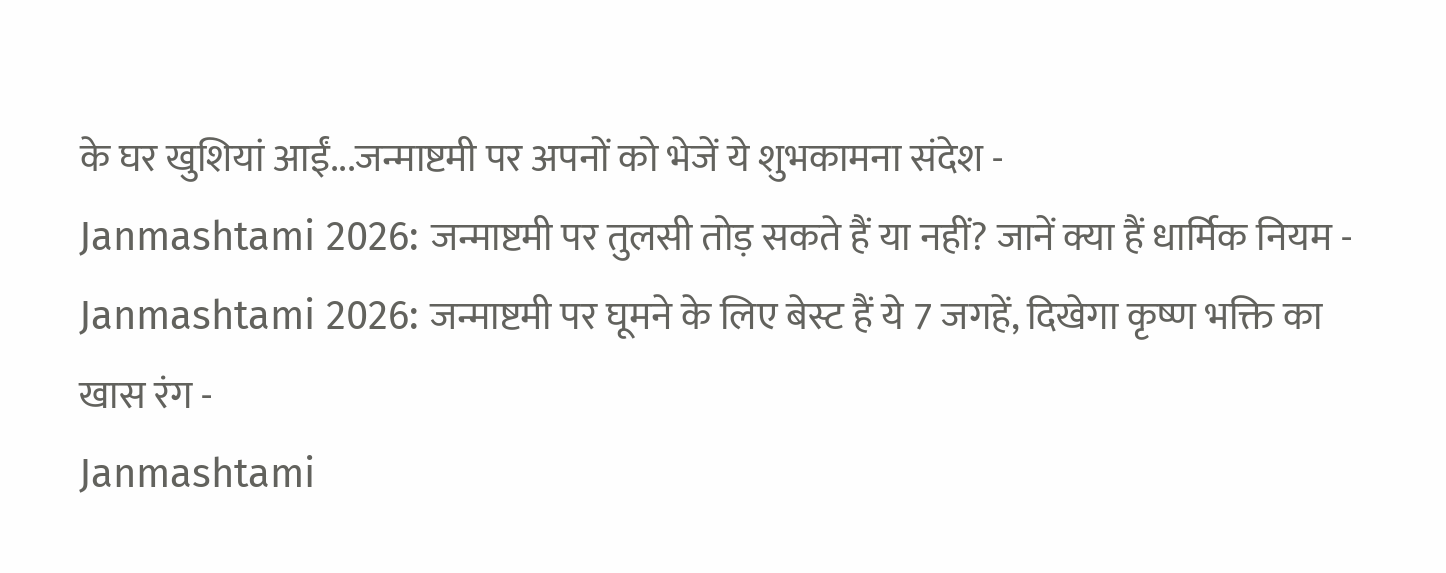के घर खुशियां आईं...जन्माष्टमी पर अपनों को भेजें ये शुभकामना संदेश -
Janmashtami 2026: जन्माष्टमी पर तुलसी तोड़ सकते हैं या नहीं? जानें क्या हैं धार्मिक नियम -
Janmashtami 2026: जन्माष्टमी पर घूमने के लिए बेस्ट हैं ये 7 जगहें, दिखेगा कृष्ण भक्ति का खास रंग -
Janmashtami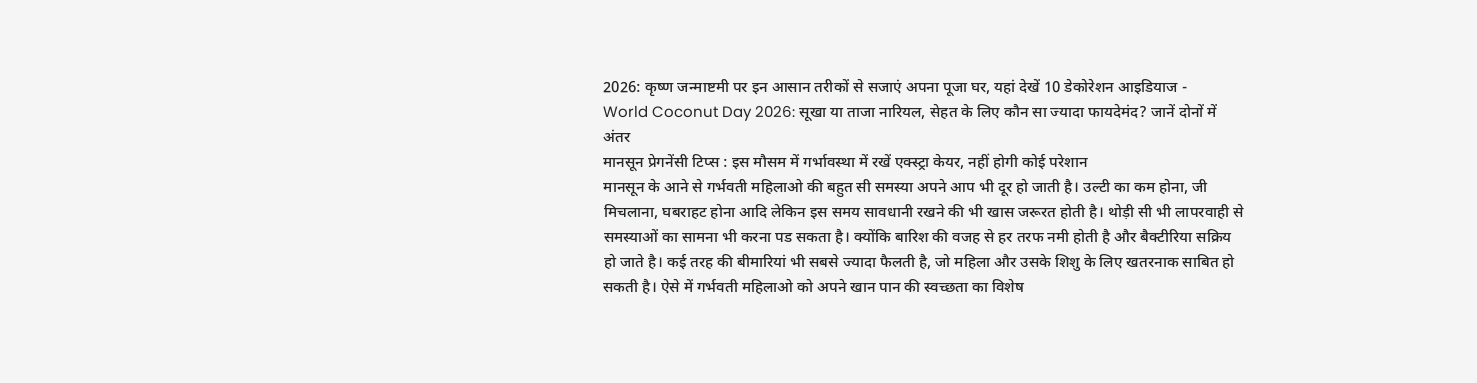2026: कृष्ण जन्माष्टमी पर इन आसान तरीकों से सजाएं अपना पूजा घर, यहां देखें 10 डेकोरेशन आइडियाज -
World Coconut Day 2026: सूखा या ताजा नारियल, सेहत के लिए कौन सा ज्यादा फायदेमंद? जानें दोनों में अंतर
मानसून प्रेगनेंसी टिप्स : इस मौसम में गर्भावस्था में रखें एक्स्ट्रा केयर, नहीं होगी कोई परेशान
मानसून के आने से गर्भवती महिलाओ की बहुत सी समस्या अपने आप भी दूर हो जाती है। उल्टी का कम होना, जी मिचलाना, घबराहट होना आदि लेकिन इस समय सावधानी रखने की भी खास जरूरत होती है। थोड़ी सी भी लापरवाही से समस्याओं का सामना भी करना पड सकता है। क्योंकि बारिश की वजह से हर तरफ नमी होती है और बैक्टीरिया सक्रिय हो जाते है। कई तरह की बीमारियां भी सबसे ज्यादा फैलती है, जो महिला और उसके शिशु के लिए खतरनाक साबित हो सकती है। ऐसे में गर्भवती महिलाओ को अपने खान पान की स्वच्छता का विशेष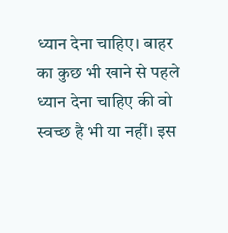ध्यान देना चाहिए। बाहर का कुछ भी खाने से पहले ध्यान देना चाहिए की वो स्वच्छ है भी या नहीं। इस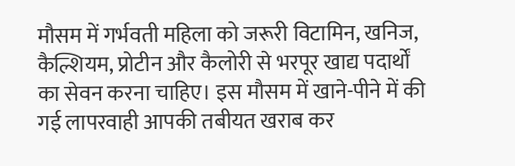मौसम में गर्भवती महिला को जरूरी विटामिन, खनिज, कैल्शियम, प्रोटीन और कैलोरी से भरपूर खाद्य पदार्थों का सेवन करना चाहिए। इस मौसम में खाने-पीने में की गई लापरवाही आपकी तबीयत खराब कर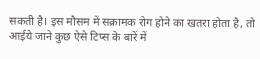सकती है। इस मौसम में सक्रामक रोग होने का खतरा होता है, तो आईये जाने कुछ ऐसे टिप्स के बारें में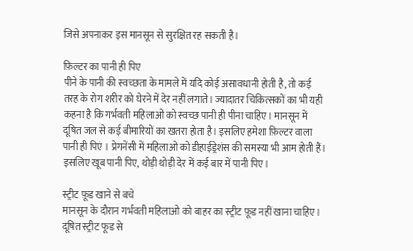जिसे अपनाकर इस मानसून से सुरक्षित रह सकती है।

फ़िल्टर का पानी ही पिए
पीने के पानी की स्वच्छता के मामले में यदि कोई असावधानी होती है, तो कई तरह के रोग शरीर को घेरने में देर नहीं लगाते। ज्यादातर चिकित्सकों का भी यही कहना है कि गर्भवती महिलाओं को स्वच्छ पानी ही पीना चाहिए। मानसून में दूषित जल से कई बीमारियों का खतरा होता है। इसलिए हमेशा फ़िल्टर वाला पानी ही पिएं । प्रेगनेंसी में महिलाओ को डीहाईड्रेशंस की समस्या भी आम होती हैं। इसलिए खूब पानी पिए, थोड़ी थोड़ी देर में कई बार में पानी पिए।

स्ट्रीट फ़ूड खाने से बचे
मानसून के दौरान गर्भवती महिलाओ को बाहर का स्ट्रीट फ़ूड नहीं खाना चाहिए। दूषित स्ट्रीट फूड से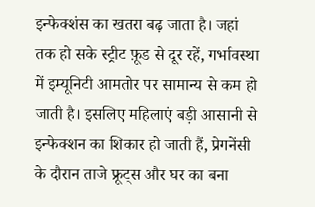इन्फेक्शंस का खतरा बढ़ जाता है। जहां तक हो सके स्ट्रीट फ़ूड से दूर रहें, गर्भावस्था में इम्यूनिटी आमतोर पर सामान्य से कम हो जाती है। इसलिए महिलाएं बड़ी आसानी से इन्फेक्शन का शिकार हो जाती हैं, प्रेगनेंसी के दौरान ताजे फ्रूट्स और घर का बना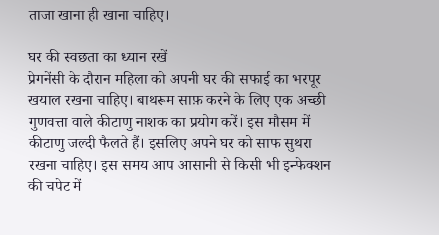ताजा खाना ही खाना चाहिए।

घर की स्वछता का ध्यान रखें
प्रेगनेंसी के दौरान महिला को अपनी घर की सफाई का भरपूर खयाल रखना चाहिए। बाथरूम साफ़ करने के लिए एक अच्छी गुणवत्ता वाले कीटाणु नाशक का प्रयोग करें। इस मौसम में कीटाणु जल्दी फैलते हैं। इसलिए अपने घर को साफ सुथरा रखना चाहिए। इस समय आप आसानी से किसी भी इन्फेक्शन की चपेट में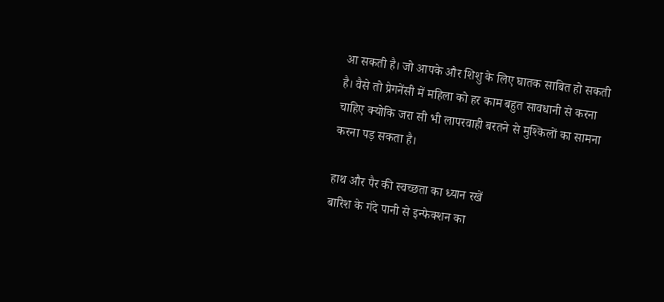आ सकती है। जो आपके और शिशु के लिए घातक साबित हो सकती है। वैसे तो प्रेगनेंसी में महिला को हर काम बहुत सावधानी से करना चाहिए क्योकि जरा सी भी लापरवाही बरतने से मुश्किलों का सामना करना पड़ सकता है।

हाथ और पैर की स्वच्छता का ध्यान रखें
बारिश के गंदे पानी से इन्फेक्शन का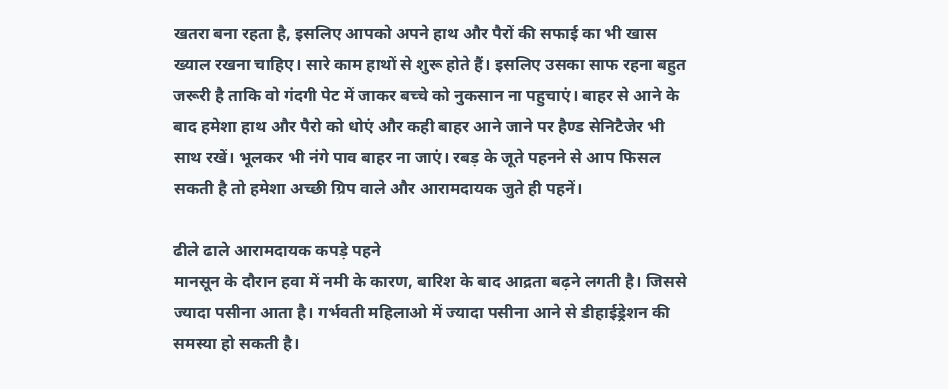खतरा बना रहता है, इसलिए आपको अपने हाथ और पैरों की सफाई का भी खास ख्याल रखना चाहिए। सारे काम हाथों से शुरू होते हैं। इसलिए उसका साफ रहना बहुत जरूरी है ताकि वो गंदगी पेट में जाकर बच्चे को नुकसान ना पहुचाएं। बाहर से आने के बाद हमेशा हाथ और पैरो को धोएं और कही बाहर आने जाने पर हैण्ड सेनिटैजेर भी साथ रखें। भूलकर भी नंगे पाव बाहर ना जाएं। रबड़ के जूते पहनने से आप फिसल सकती है तो हमेशा अच्छी ग्रिप वाले और आरामदायक जुते ही पहनें।

ढीले ढाले आरामदायक कपड़े पहने
मानसून के दौरान हवा में नमी के कारण, बारिश के बाद आद्रता बढ़ने लगती है। जिससे ज्यादा पसीना आता है। गर्भवती महिलाओ में ज्यादा पसीना आने से डीहाईड्रेशन की समस्या हो सकती है।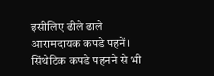इसीलिए ढीले ढाले आरामदायक कपडे पहनें। सिंथेटिक कपडे पहनने से भी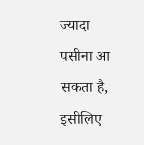ज्यादा पसीना आ सकता है, इसीलिए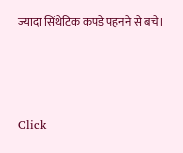ज्यादा सिंथेटिक कपडे पहनने से बचे।



Click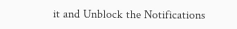it and Unblock the Notifications